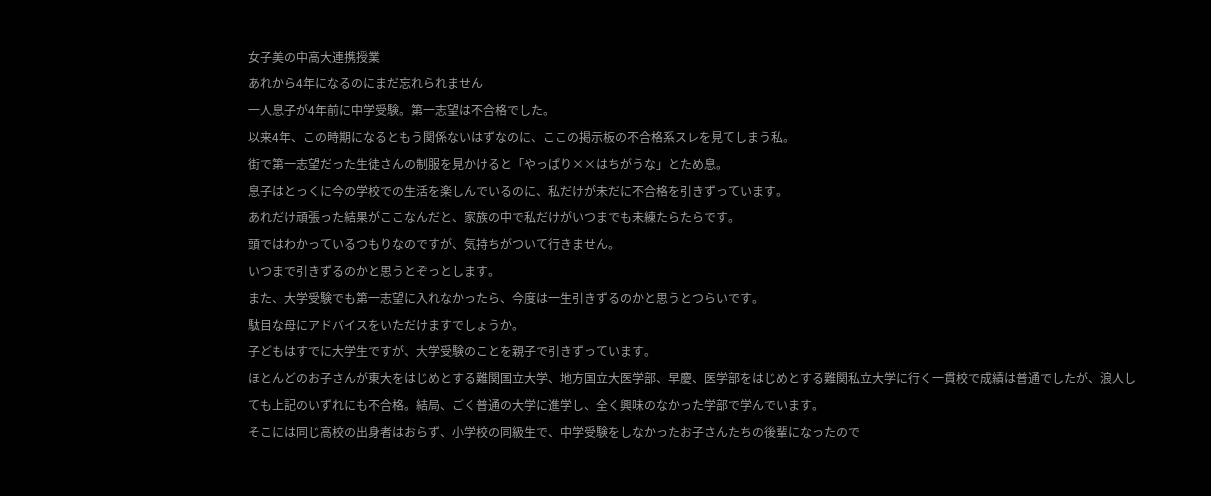女子美の中高大連携授業
あれから4年になるのにまだ忘れられません
一人息子が4年前に中学受験。第一志望は不合格でした。
以来4年、この時期になるともう関係ないはずなのに、ここの掲示板の不合格系スレを見てしまう私。
街で第一志望だった生徒さんの制服を見かけると「やっぱり××はちがうな」とため息。
息子はとっくに今の学校での生活を楽しんでいるのに、私だけが未だに不合格を引きずっています。
あれだけ頑張った結果がここなんだと、家族の中で私だけがいつまでも未練たらたらです。
頭ではわかっているつもりなのですが、気持ちがついて行きません。
いつまで引きずるのかと思うとぞっとします。
また、大学受験でも第一志望に入れなかったら、今度は一生引きずるのかと思うとつらいです。
駄目な母にアドバイスをいただけますでしょうか。
子どもはすでに大学生ですが、大学受験のことを親子で引きずっています。
ほとんどのお子さんが東大をはじめとする難関国立大学、地方国立大医学部、早慶、医学部をはじめとする難関私立大学に行く一貫校で成績は普通でしたが、浪人しても上記のいずれにも不合格。結局、ごく普通の大学に進学し、全く興味のなかった学部で学んでいます。
そこには同じ高校の出身者はおらず、小学校の同級生で、中学受験をしなかったお子さんたちの後輩になったので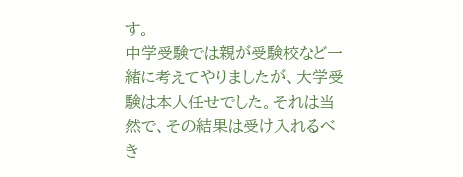す。
中学受験では親が受験校など一緒に考えてやりましたが、大学受験は本人任せでした。それは当然で、その結果は受け入れるべき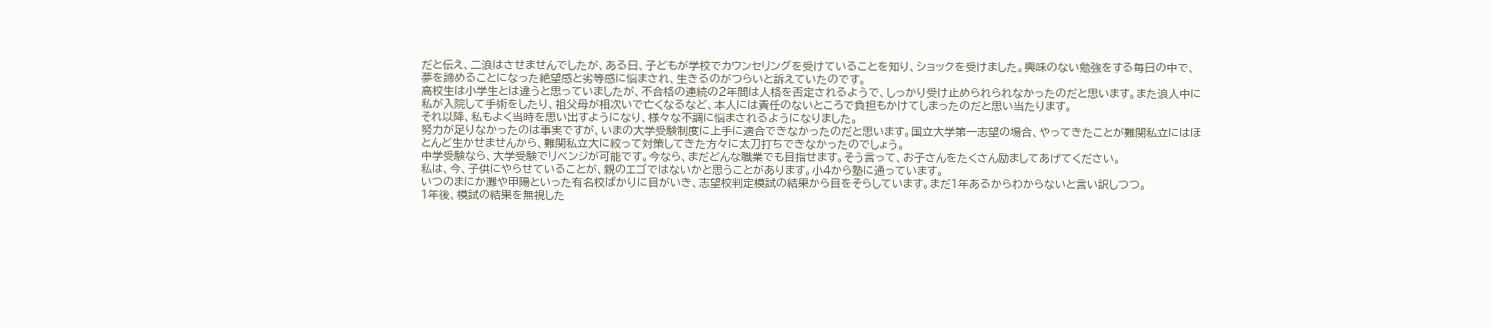だと伝え、二浪はさせませんでしたが、ある日、子どもが学校でカウンセリングを受けていることを知り、ショックを受けました。興味のない勉強をする毎日の中で、夢を諦めることになった絶望感と劣等感に悩まされ、生きるのがつらいと訴えていたのです。
高校生は小学生とは違うと思っていましたが、不合格の連続の2年間は人格を否定されるようで、しっかり受け止められられなかったのだと思います。また浪人中に私が入院して手術をしたり、祖父母が相次いで亡くなるなど、本人には責任のないところで負担もかけてしまったのだと思い当たります。
それ以降、私もよく当時を思い出すようになり、様々な不調に悩まされるようになりました。
努力が足りなかったのは事実ですが、いまの大学受験制度に上手に適合できなかったのだと思います。国立大学第一志望の場合、やってきたことが難関私立にはほとんど生かせませんから、難関私立大に絞って対策してきた方々に太刀打ちできなかったのでしょう。
中学受験なら、大学受験でリベンジが可能です。今なら、まだどんな職業でも目指せます。そう言って、お子さんをたくさん励ましてあげてください。
私は、今、子供にやらせていることが、親のエゴではないかと思うことがあります。小4から塾に通っています。
いつのまにか灘や甲陽といった有名校ばかりに目がいき、志望校判定模試の結果から目をそらしています。まだ1年あるからわからないと言い訳しつつ。
1年後、模試の結果を無視した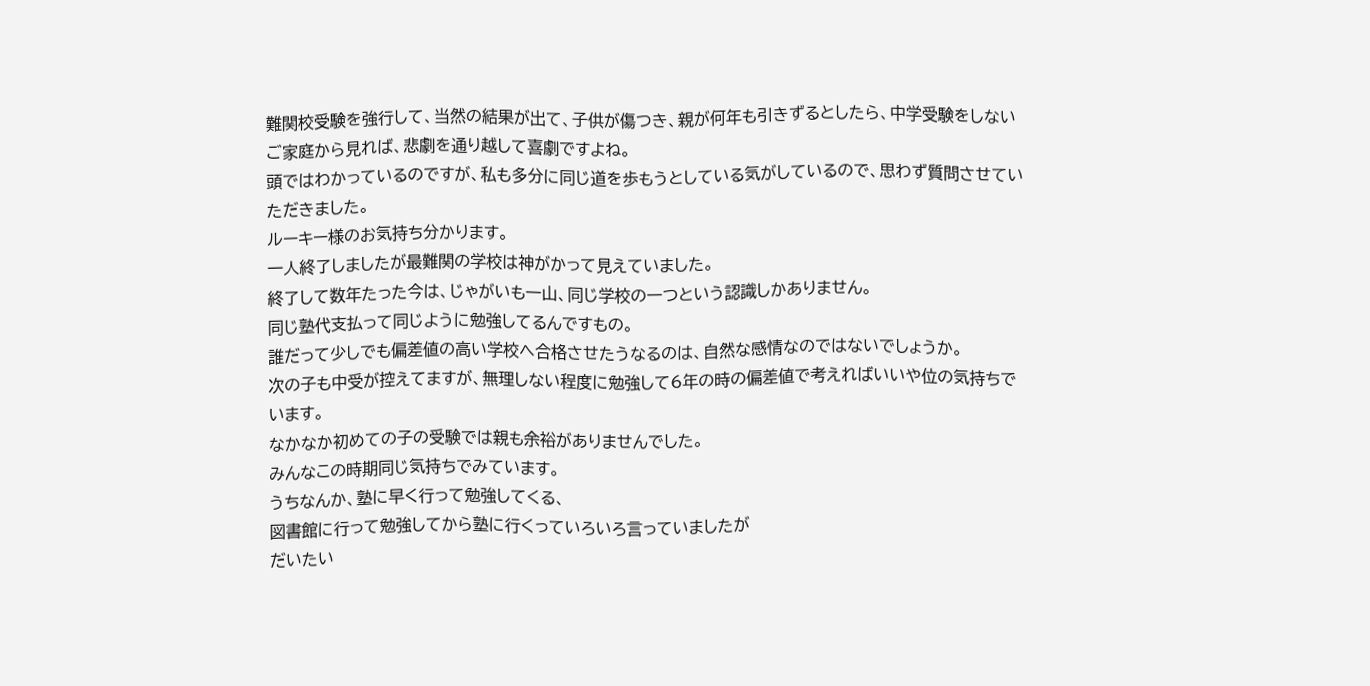難関校受験を強行して、当然の結果が出て、子供が傷つき、親が何年も引きずるとしたら、中学受験をしないご家庭から見れば、悲劇を通り越して喜劇ですよね。
頭ではわかっているのですが、私も多分に同じ道を歩もうとしている気がしているので、思わず質問させていただきました。
ルーキー様のお気持ち分かります。
一人終了しましたが最難関の学校は神がかって見えていました。
終了して数年たった今は、じゃがいも一山、同じ学校の一つという認識しかありません。
同じ塾代支払って同じように勉強してるんですもの。
誰だって少しでも偏差値の高い学校へ合格させたうなるのは、自然な感情なのではないでしょうか。
次の子も中受が控えてますが、無理しない程度に勉強して6年の時の偏差値で考えればいいや位の気持ちでいます。
なかなか初めての子の受験では親も余裕がありませんでした。
みんなこの時期同じ気持ちでみています。
うちなんか、塾に早く行って勉強してくる、
図書館に行って勉強してから塾に行くっていろいろ言っていましたが
だいたい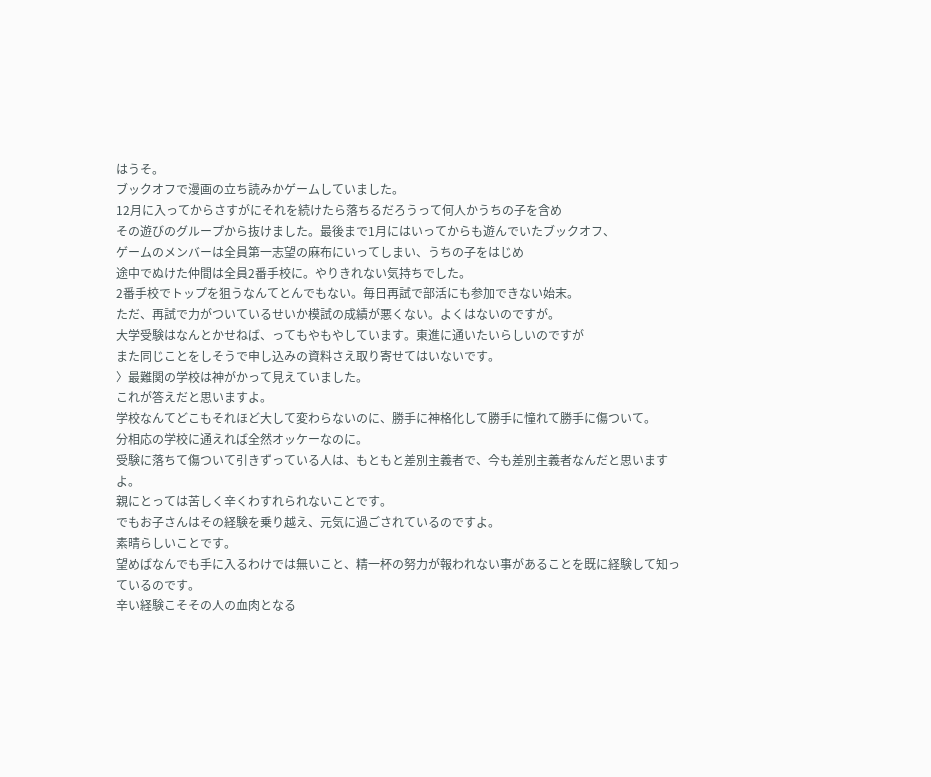はうそ。
ブックオフで漫画の立ち読みかゲームしていました。
12月に入ってからさすがにそれを続けたら落ちるだろうって何人かうちの子を含め
その遊びのグループから抜けました。最後まで1月にはいってからも遊んでいたブックオフ、
ゲームのメンバーは全員第一志望の麻布にいってしまい、うちの子をはじめ
途中でぬけた仲間は全員2番手校に。やりきれない気持ちでした。
2番手校でトップを狙うなんてとんでもない。毎日再試で部活にも参加できない始末。
ただ、再試で力がついているせいか模試の成績が悪くない。よくはないのですが。
大学受験はなんとかせねば、ってもやもやしています。東進に通いたいらしいのですが
また同じことをしそうで申し込みの資料さえ取り寄せてはいないです。
〉最難関の学校は神がかって見えていました。
これが答えだと思いますよ。
学校なんてどこもそれほど大して変わらないのに、勝手に神格化して勝手に憧れて勝手に傷ついて。
分相応の学校に通えれば全然オッケーなのに。
受験に落ちて傷ついて引きずっている人は、もともと差別主義者で、今も差別主義者なんだと思いますよ。
親にとっては苦しく辛くわすれられないことです。
でもお子さんはその経験を乗り越え、元気に過ごされているのですよ。
素晴らしいことです。
望めばなんでも手に入るわけでは無いこと、精一杯の努力が報われない事があることを既に経験して知っているのです。
辛い経験こそその人の血肉となる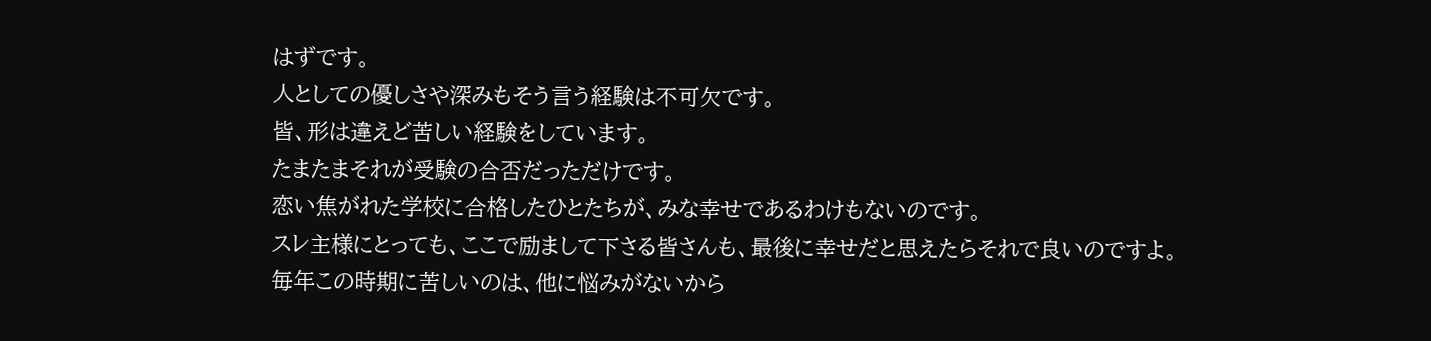はずです。
人としての優しさや深みもそう言う経験は不可欠です。
皆、形は違えど苦しい経験をしています。
たまたまそれが受験の合否だっただけです。
恋い焦がれた学校に合格したひとたちが、みな幸せであるわけもないのです。
スレ主様にとっても、ここで励まして下さる皆さんも、最後に幸せだと思えたらそれで良いのですよ。
毎年この時期に苦しいのは、他に悩みがないから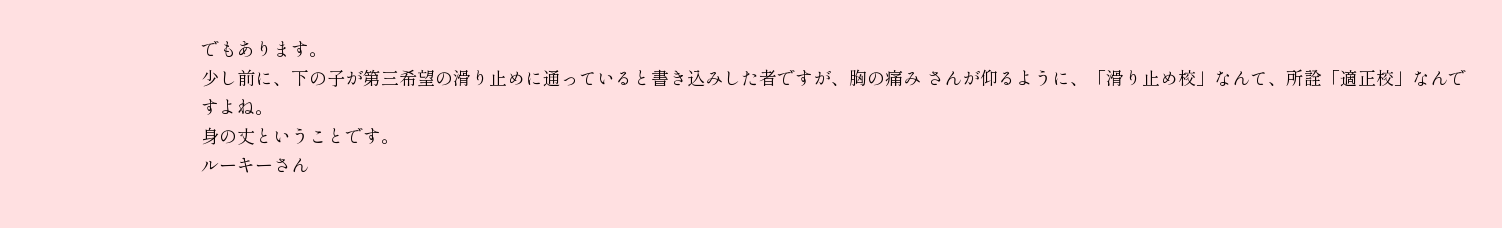でもあります。
少し前に、下の子が第三希望の滑り止めに通っていると書き込みした者ですが、胸の痛み さんが仰るように、「滑り止め校」なんて、所詮「適正校」なんですよね。
身の丈ということです。
ルーキーさん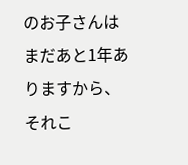のお子さんはまだあと1年ありますから、それこ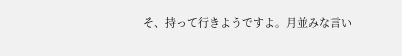そ、持って行きようですよ。月並みな言い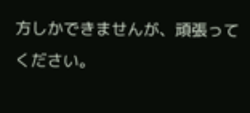方しかできませんが、頑張ってください。